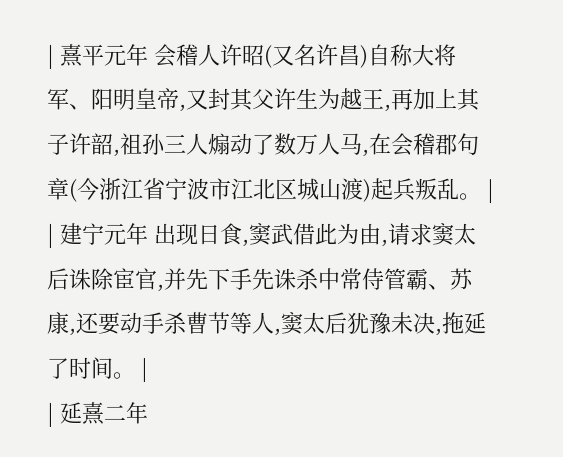| 熹平元年 会稽人许昭(又名许昌)自称大将军、阳明皇帝,又封其父许生为越王,再加上其子许韶,祖孙三人煽动了数万人马,在会稽郡句章(今浙江省宁波市江北区城山渡)起兵叛乱。 |
| 建宁元年 出现日食,窦武借此为由,请求窦太后诛除宦官,并先下手先诛杀中常侍管霸、苏康,还要动手杀曹节等人,窦太后犹豫未决,拖延了时间。 |
| 延熹二年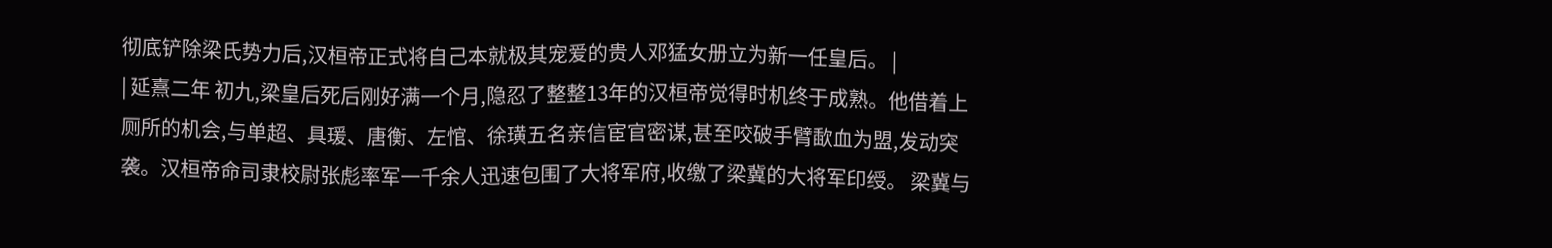彻底铲除梁氏势力后,汉桓帝正式将自己本就极其宠爱的贵人邓猛女册立为新一任皇后。 |
| 延熹二年 初九,梁皇后死后刚好满一个月,隐忍了整整13年的汉桓帝觉得时机终于成熟。他借着上厕所的机会,与单超、具瑗、唐衡、左悺、徐璜五名亲信宦官密谋,甚至咬破手臂歃血为盟,发动突袭。汉桓帝命司隶校尉张彪率军一千余人迅速包围了大将军府,收缴了梁冀的大将军印绶。 梁冀与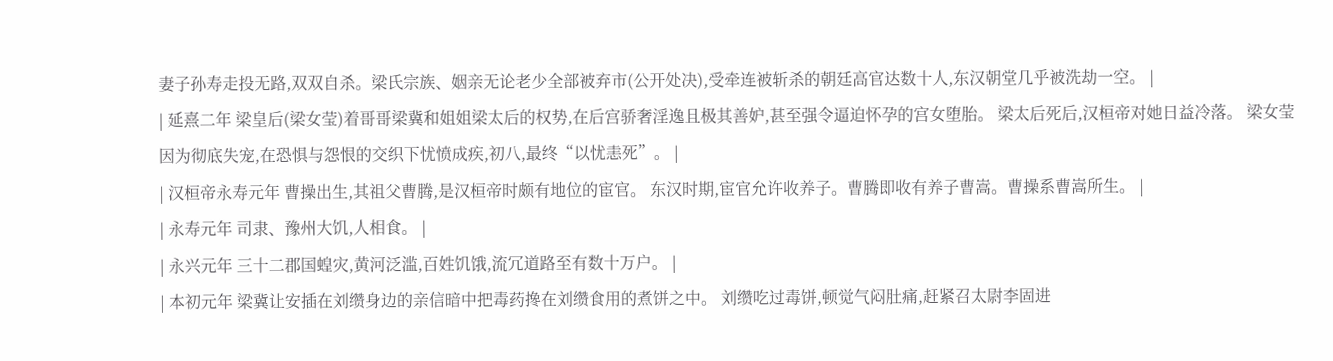妻子孙寿走投无路,双双自杀。梁氏宗族、姻亲无论老少全部被弃市(公开处决),受牵连被斩杀的朝廷高官达数十人,东汉朝堂几乎被洗劫一空。 |
| 延熹二年 梁皇后(梁女莹)着哥哥梁冀和姐姐梁太后的权势,在后宫骄奢淫逸且极其善妒,甚至强令逼迫怀孕的宫女堕胎。 梁太后死后,汉桓帝对她日益冷落。 梁女莹因为彻底失宠,在恐惧与怨恨的交织下忧愤成疾,初八,最终“以忧恚死”。 |
| 汉桓帝永寿元年 曹操出生,其祖父曹腾,是汉桓帝时颇有地位的宦官。 东汉时期,宦官允许收养子。曹腾即收有养子曹嵩。曹操系曹嵩所生。 |
| 永寿元年 司隶、豫州大饥,人相食。 |
| 永兴元年 三十二郡国蝗灾,黄河泛滥,百姓饥饿,流冗道路至有数十万户。 |
| 本初元年 梁冀让安插在刘缵身边的亲信暗中把毒药搀在刘缵食用的煮饼之中。 刘缵吃过毒饼,顿觉气闷肚痛,赶紧召太尉李固进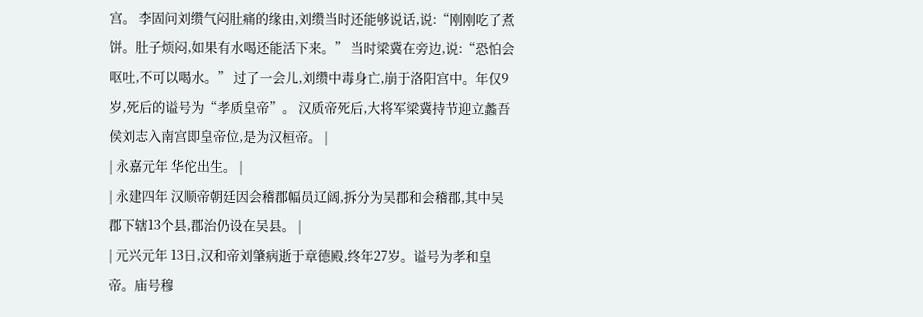宫。 李固问刘缵气闷肚痛的缘由,刘缵当时还能够说话,说:“刚刚吃了煮饼。肚子烦闷,如果有水喝还能活下来。” 当时梁冀在旁边,说:“恐怕会呕吐,不可以喝水。” 过了一会儿,刘缵中毒身亡,崩于洛阳宫中。年仅9岁,死后的谥号为“孝质皇帝”。 汉质帝死后,大将军梁冀持节迎立蠡吾侯刘志入南宫即皇帝位,是为汉桓帝。 |
| 永嘉元年 华佗出生。 |
| 永建四年 汉顺帝朝廷因会稽郡幅员辽阔,拆分为吴郡和会稽郡,其中吴郡下辖13个县,郡治仍设在吴县。 |
| 元兴元年 13日,汉和帝刘肇病逝于章德殿,终年27岁。谥号为孝和皇帝。庙号穆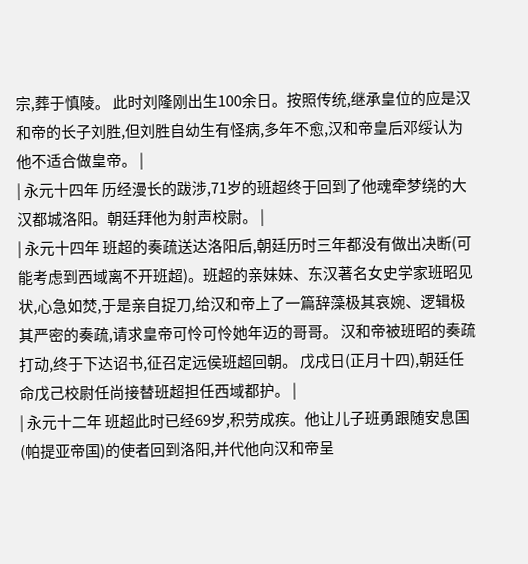宗,葬于慎陵。 此时刘隆刚出生100余日。按照传统,继承皇位的应是汉和帝的长子刘胜,但刘胜自幼生有怪病,多年不愈,汉和帝皇后邓绥认为他不适合做皇帝。 |
| 永元十四年 历经漫长的跋涉,71岁的班超终于回到了他魂牵梦绕的大汉都城洛阳。朝廷拜他为射声校尉。 |
| 永元十四年 班超的奏疏送达洛阳后,朝廷历时三年都没有做出决断(可能考虑到西域离不开班超)。班超的亲妹妹、东汉著名女史学家班昭见状,心急如焚,于是亲自捉刀,给汉和帝上了一篇辞藻极其哀婉、逻辑极其严密的奏疏,请求皇帝可怜可怜她年迈的哥哥。 汉和帝被班昭的奏疏打动,终于下达诏书,征召定远侯班超回朝。 戊戌日(正月十四),朝廷任命戊己校尉任尚接替班超担任西域都护。 |
| 永元十二年 班超此时已经69岁,积劳成疾。他让儿子班勇跟随安息国(帕提亚帝国)的使者回到洛阳,并代他向汉和帝呈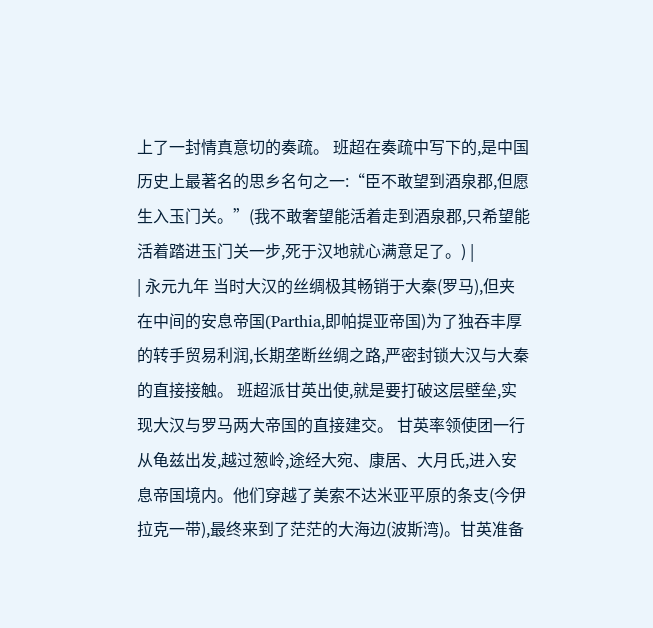上了一封情真意切的奏疏。 班超在奏疏中写下的,是中国历史上最著名的思乡名句之一:“臣不敢望到酒泉郡,但愿生入玉门关。”(我不敢奢望能活着走到酒泉郡,只希望能活着踏进玉门关一步,死于汉地就心满意足了。) |
| 永元九年 当时大汉的丝绸极其畅销于大秦(罗马),但夹在中间的安息帝国(Parthia,即帕提亚帝国)为了独吞丰厚的转手贸易利润,长期垄断丝绸之路,严密封锁大汉与大秦的直接接触。 班超派甘英出使,就是要打破这层壁垒,实现大汉与罗马两大帝国的直接建交。 甘英率领使团一行从龟兹出发,越过葱岭,途经大宛、康居、大月氏,进入安息帝国境内。他们穿越了美索不达米亚平原的条支(今伊拉克一带),最终来到了茫茫的大海边(波斯湾)。甘英准备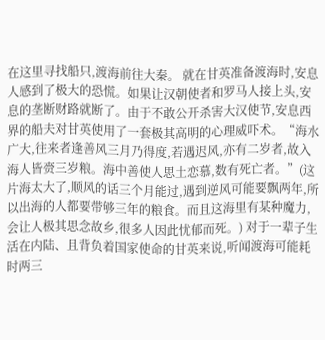在这里寻找船只,渡海前往大秦。 就在甘英准备渡海时,安息人感到了极大的恐慌。如果让汉朝使者和罗马人接上头,安息的垄断财路就断了。由于不敢公开杀害大汉使节,安息西界的船夫对甘英使用了一套极其高明的心理威吓术。“海水广大,往来者逢善风三月乃得度,若遇迟风,亦有二岁者,故入海人皆赍三岁粮。海中善使人思土恋慕,数有死亡者。”(这片海太大了,顺风的话三个月能过,遇到逆风可能要飘两年,所以出海的人都要带够三年的粮食。而且这海里有某种魔力,会让人极其思念故乡,很多人因此忧郁而死。) 对于一辈子生活在内陆、且背负着国家使命的甘英来说,听闻渡海可能耗时两三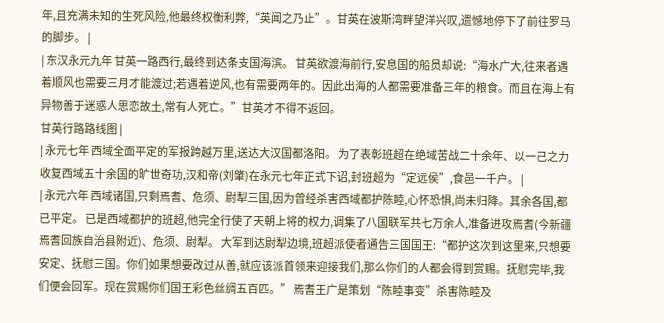年,且充满未知的生死风险,他最终权衡利弊,“英闻之乃止”。甘英在波斯湾畔望洋兴叹,遗憾地停下了前往罗马的脚步。 |
| 东汉永元九年 甘英一路西行,最终到达条支国海滨。 甘英欲渡海前行,安息国的船员却说:“海水广大,往来者遇着顺风也需要三月才能渡过;若遇着逆风,也有需要两年的。因此出海的人都需要准备三年的粮食。而且在海上有异物善于迷惑人思恋故土,常有人死亡。”甘英才不得不返回。
甘英行路路线图 |
| 永元七年 西域全面平定的军报跨越万里,送达大汉国都洛阳。 为了表彰班超在绝域苦战二十余年、以一己之力收复西域五十余国的旷世奇功,汉和帝(刘肇)在永元七年正式下诏,封班超为“定远侯”,食邑一千户。 |
| 永元六年 西域诸国,只剩焉耆、危须、尉犁三国,因为曾经杀害西域都护陈睦,心怀恐惧,尚未归降。其余各国,都已平定。 已是西域都护的班超,他完全行使了天朝上将的权力,调集了八国联军共七万余人,准备进攻焉耆(今新疆焉耆回族自治县附近)、危须、尉犁。 大军到达尉犁边境,班超派使者通告三国国王:“都护这次到这里来,只想要安定、抚慰三国。你们如果想要改过从善,就应该派首领来迎接我们,那么你们的人都会得到赏赐。抚慰完毕,我们便会回军。现在赏赐你们国王彩色丝绸五百匹。” 焉耆王广是策划“陈睦事变”杀害陈睦及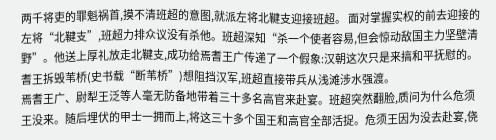两千将吏的罪魁祸首,摸不清班超的意图,就派左将北鞬支迎接班超。 面对掌握实权的前去迎接的左将“北鞬支”,班超力排众议没有杀他。班超深知“杀一个使者容易,但会惊动敌国主力坚壁清野”。他送上厚礼放走北鞬支,成功给焉耆王广传递了一个假象:汉朝这次只是来搞和平抚慰的。 耆王拆毁苇桥(史书载“断苇桥”)想阻挡汉军,班超直接带兵从浅滩涉水强渡。
焉耆王广、尉犁王泛等人毫无防备地带着三十多名高官来赴宴。班超突然翻脸,质问为什么危须王没来。随后埋伏的甲士一拥而上,将这三十多个国王和高官全部活捉。危须王因为没去赴宴,侥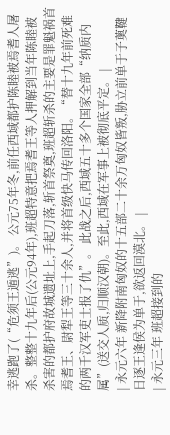幸逃跑了(“危须王遁逃”)。 公元75年冬,前任西域都护陈睦被焉耆人屠杀。整整十九年后(公元94年),班超特意把焉耆王等人押解到当年陈睦被杀害的都护府故城遗址上,手起刀落,斩首祭奠,班超斩杀的主要是罪魁祸首焉耆王、尉犁王等三十余人,并将首级快马传回洛阳。“替十九年前死难的两千汉军吏士报了仇”。 此战之后,西域五十多个国家全部“纳质内属”(送交人质,归顺汉朝)。至此,西域在军事上被彻底平定。 |
| 永元六年 新降附南匈奴的十五部二十余万匈奴皆叛,胁立前单于子薁鞬日逐王逢侯为单于,欲返回漠北。 |
| 永元三年 班超接到的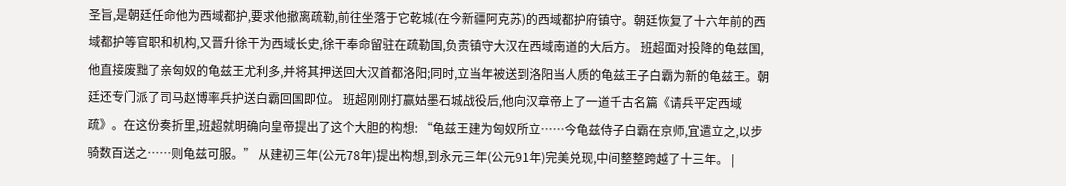圣旨,是朝廷任命他为西域都护,要求他撤离疏勒,前往坐落于它乾城(在今新疆阿克苏)的西域都护府镇守。朝廷恢复了十六年前的西域都护等官职和机构,又晋升徐干为西域长史,徐干奉命留驻在疏勒国,负责镇守大汉在西域南道的大后方。 班超面对投降的龟兹国,他直接废黜了亲匈奴的龟兹王尤利多,并将其押送回大汉首都洛阳;同时,立当年被送到洛阳当人质的龟兹王子白霸为新的龟兹王。朝廷还专门派了司马赵博率兵护送白霸回国即位。 班超刚刚打赢姑墨石城战役后,他向汉章帝上了一道千古名篇《请兵平定西域疏》。在这份奏折里,班超就明确向皇帝提出了这个大胆的构想: “龟兹王建为匈奴所立……今龟兹侍子白霸在京师,宜遣立之,以步骑数百送之……则龟兹可服。” 从建初三年(公元78年)提出构想,到永元三年(公元91年)完美兑现,中间整整跨越了十三年。 |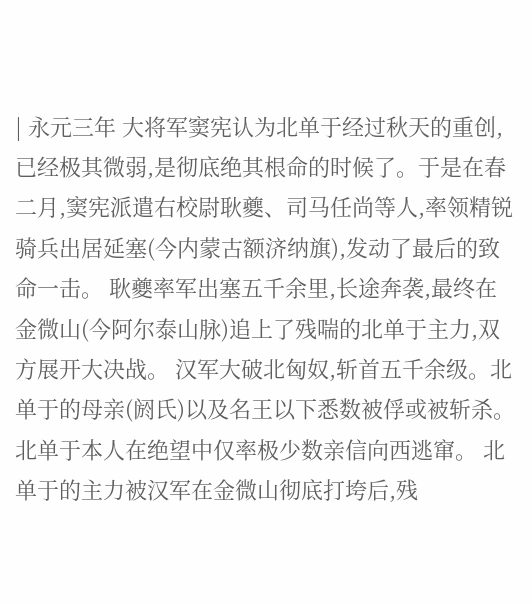| 永元三年 大将军窦宪认为北单于经过秋天的重创,已经极其微弱,是彻底绝其根命的时候了。于是在春二月,窦宪派遣右校尉耿夔、司马任尚等人,率领精锐骑兵出居延塞(今内蒙古额济纳旗),发动了最后的致命一击。 耿夔率军出塞五千余里,长途奔袭,最终在金微山(今阿尔泰山脉)追上了残喘的北单于主力,双方展开大决战。 汉军大破北匈奴,斩首五千余级。北单于的母亲(阏氏)以及名王以下悉数被俘或被斩杀。北单于本人在绝望中仅率极少数亲信向西逃窜。 北单于的主力被汉军在金微山彻底打垮后,残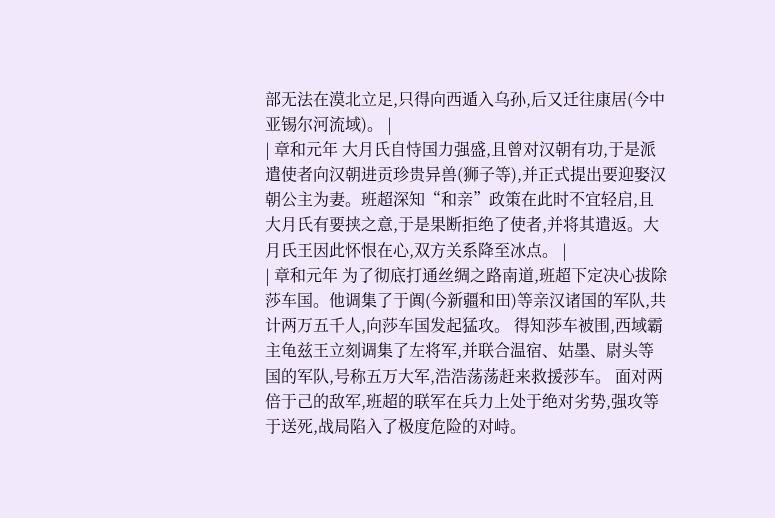部无法在漠北立足,只得向西遁入乌孙,后又迁往康居(今中亚锡尔河流域)。 |
| 章和元年 大月氏自恃国力强盛,且曾对汉朝有功,于是派遣使者向汉朝进贡珍贵异兽(狮子等),并正式提出要迎娶汉朝公主为妻。班超深知“和亲”政策在此时不宜轻启,且大月氏有要挟之意,于是果断拒绝了使者,并将其遣返。大月氏王因此怀恨在心,双方关系降至冰点。 |
| 章和元年 为了彻底打通丝绸之路南道,班超下定决心拔除莎车国。他调集了于阗(今新疆和田)等亲汉诸国的军队,共计两万五千人,向莎车国发起猛攻。 得知莎车被围,西域霸主龟兹王立刻调集了左将军,并联合温宿、姑墨、尉头等国的军队,号称五万大军,浩浩荡荡赶来救援莎车。 面对两倍于己的敌军,班超的联军在兵力上处于绝对劣势,强攻等于送死,战局陷入了极度危险的对峙。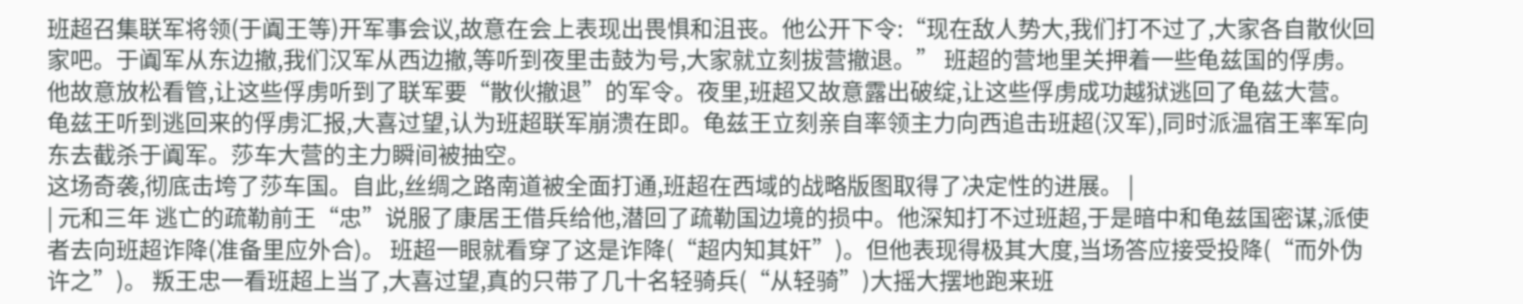班超召集联军将领(于阗王等)开军事会议,故意在会上表现出畏惧和沮丧。他公开下令:“现在敌人势大,我们打不过了,大家各自散伙回家吧。于阗军从东边撤,我们汉军从西边撤,等听到夜里击鼓为号,大家就立刻拔营撤退。” 班超的营地里关押着一些龟兹国的俘虏。他故意放松看管,让这些俘虏听到了联军要“散伙撤退”的军令。夜里,班超又故意露出破绽,让这些俘虏成功越狱逃回了龟兹大营。 龟兹王听到逃回来的俘虏汇报,大喜过望,认为班超联军崩溃在即。龟兹王立刻亲自率领主力向西追击班超(汉军),同时派温宿王率军向东去截杀于阗军。莎车大营的主力瞬间被抽空。
这场奇袭,彻底击垮了莎车国。自此,丝绸之路南道被全面打通,班超在西域的战略版图取得了决定性的进展。 |
| 元和三年 逃亡的疏勒前王“忠”说服了康居王借兵给他,潜回了疏勒国边境的损中。他深知打不过班超,于是暗中和龟兹国密谋,派使者去向班超诈降(准备里应外合)。 班超一眼就看穿了这是诈降(“超内知其奸”)。但他表现得极其大度,当场答应接受投降(“而外伪许之”)。 叛王忠一看班超上当了,大喜过望,真的只带了几十名轻骑兵(“从轻骑”)大摇大摆地跑来班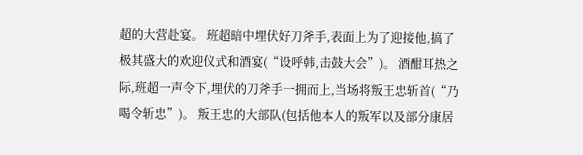超的大营赴宴。 班超暗中埋伏好刀斧手,表面上为了迎接他,搞了极其盛大的欢迎仪式和酒宴(“设呼韩,击鼓大会”)。 酒酣耳热之际,班超一声令下,埋伏的刀斧手一拥而上,当场将叛王忠斩首(“乃喝令斩忠”)。 叛王忠的大部队(包括他本人的叛军以及部分康居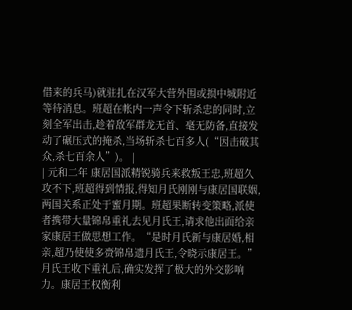借来的兵马)就驻扎在汉军大营外围或损中城附近等待消息。班超在帐内一声令下斩杀忠的同时,立刻全军出击,趁着敌军群龙无首、毫无防备,直接发动了碾压式的掩杀,当场斩杀七百多人(“因击破其众,杀七百余人”)。 |
| 元和二年 康居国派精锐骑兵来救叛王忠,班超久攻不下,班超得到情报,得知月氏刚刚与康居国联姻,两国关系正处于蜜月期。班超果断转变策略,派使者携带大量锦帛重礼去见月氏王,请求他出面给亲家康居王做思想工作。“是时月氏新与康居婚,相亲,超乃使使多赍锦帛遗月氏王,令晓示康居王。” 月氏王收下重礼后,确实发挥了极大的外交影响力。康居王权衡利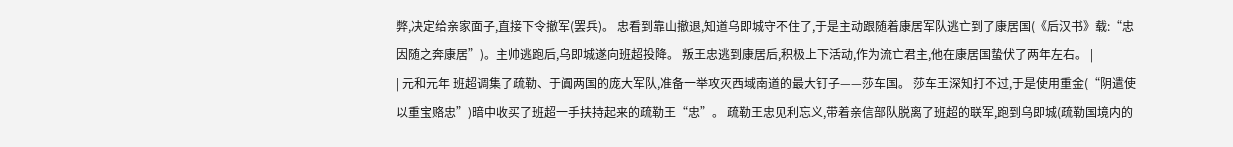弊,决定给亲家面子,直接下令撤军(罢兵)。 忠看到靠山撤退,知道乌即城守不住了,于是主动跟随着康居军队逃亡到了康居国(《后汉书》载:“忠因随之奔康居”)。主帅逃跑后,乌即城遂向班超投降。 叛王忠逃到康居后,积极上下活动,作为流亡君主,他在康居国蛰伏了两年左右。 |
| 元和元年 班超调集了疏勒、于阗两国的庞大军队,准备一举攻灭西域南道的最大钉子——莎车国。 莎车王深知打不过,于是使用重金(“阴遣使以重宝赂忠”)暗中收买了班超一手扶持起来的疏勒王“忠”。 疏勒王忠见利忘义,带着亲信部队脱离了班超的联军,跑到乌即城(疏勒国境内的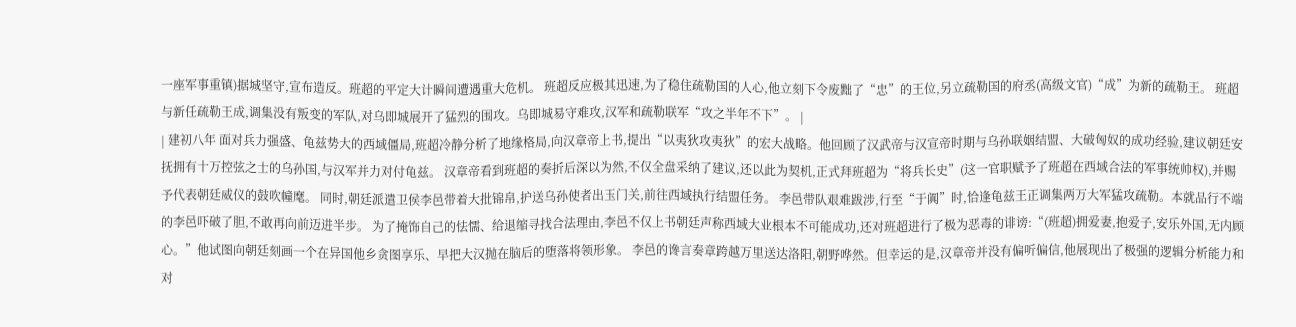一座军事重镇)据城坚守,宣布造反。班超的平定大计瞬间遭遇重大危机。 班超反应极其迅速,为了稳住疏勒国的人心,他立刻下令废黜了“忠”的王位,另立疏勒国的府丞(高级文官)“成”为新的疏勒王。 班超与新任疏勒王成,调集没有叛变的军队,对乌即城展开了猛烈的围攻。乌即城易守难攻,汉军和疏勒联军“攻之半年不下”。 |
| 建初八年 面对兵力强盛、龟兹势大的西域僵局,班超冷静分析了地缘格局,向汉章帝上书,提出“以夷狄攻夷狄”的宏大战略。他回顾了汉武帝与汉宣帝时期与乌孙联姻结盟、大破匈奴的成功经验,建议朝廷安抚拥有十万控弦之士的乌孙国,与汉军并力对付龟兹。 汉章帝看到班超的奏折后深以为然,不仅全盘采纳了建议,还以此为契机,正式拜班超为“将兵长史”(这一官职赋予了班超在西域合法的军事统帅权),并赐予代表朝廷威仪的鼓吹幢麾。 同时,朝廷派遣卫侯李邑带着大批锦帛,护送乌孙使者出玉门关,前往西域执行结盟任务。 李邑带队艰难跋涉,行至“于阗”时,恰逢龟兹王正调集两万大军猛攻疏勒。本就品行不端的李邑吓破了胆,不敢再向前迈进半步。 为了掩饰自己的怯懦、给退缩寻找合法理由,李邑不仅上书朝廷声称西域大业根本不可能成功,还对班超进行了极为恶毒的诽谤:“(班超)拥爱妻,抱爱子,安乐外国,无内顾心。”他试图向朝廷刻画一个在异国他乡贪图享乐、早把大汉抛在脑后的堕落将领形象。 李邑的谗言奏章跨越万里送达洛阳,朝野哗然。但幸运的是,汉章帝并没有偏听偏信,他展现出了极强的逻辑分析能力和对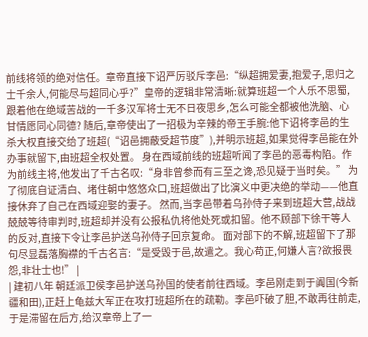前线将领的绝对信任。章帝直接下诏严厉驳斥李邑:“纵超拥爱妻,抱爱子,思归之士千余人,何能尽与超同心乎?”皇帝的逻辑非常清晰:就算班超一个人乐不思蜀,跟着他在绝域苦战的一千多汉军将士无不日夜思乡,怎么可能全都被他洗脑、心甘情愿同心同德? 随后,章帝使出了一招极为辛辣的帝王手腕:他下诏将李邑的生杀大权直接交给了班超(“诏邑拥蔽受超节度”),并明示班超,如果觉得李邑能在外办事就留下,由班超全权处置。 身在西域前线的班超听闻了李邑的恶毒构陷。作为前线主将,他发出了千古名叹:“身非曾参而有三至之谗,恐见疑于当时矣。” 为了彻底自证清白、堵住朝中悠悠众口,班超做出了比演义中更决绝的举动——他直接休弃了自己在西域迎娶的妻子。 然而,当李邑带着乌孙侍子来到班超大营,战战兢兢等待审判时,班超却并没有公报私仇将他处死或扣留。他不顾部下徐干等人的反对,直接下令让李邑护送乌孙侍子回京复命。 面对部下的不解,班超留下了那句尽显磊落胸襟的千古名言:“是受毁于邑,故遣之。我心苟正,何嫌人言?欲报畏怨,非壮士也!” |
| 建初八年 朝廷派卫侯李邑护送乌孙国的使者前往西域。李邑刚走到于阗国(今新疆和田),正赶上龟兹大军正在攻打班超所在的疏勒。李邑吓破了胆,不敢再往前走,于是滞留在后方,给汉章帝上了一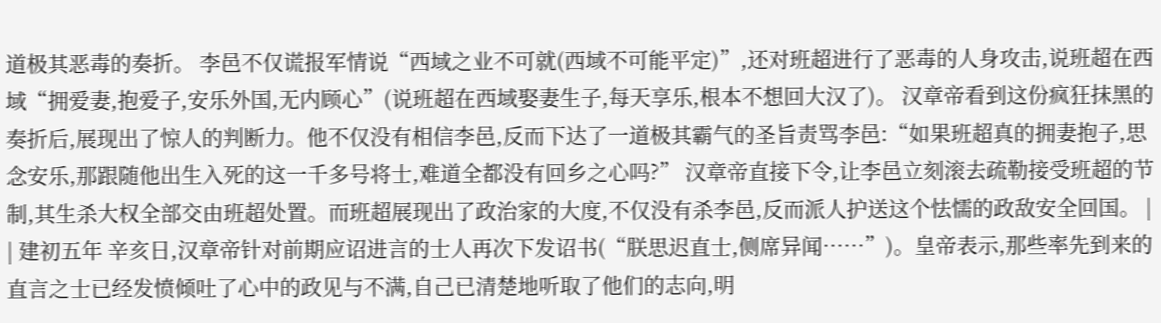道极其恶毒的奏折。 李邑不仅谎报军情说“西域之业不可就(西域不可能平定)”,还对班超进行了恶毒的人身攻击,说班超在西域“拥爱妻,抱爱子,安乐外国,无内顾心”(说班超在西域娶妻生子,每天享乐,根本不想回大汉了)。 汉章帝看到这份疯狂抹黑的奏折后,展现出了惊人的判断力。他不仅没有相信李邑,反而下达了一道极其霸气的圣旨责骂李邑:“如果班超真的拥妻抱子,思念安乐,那跟随他出生入死的这一千多号将士,难道全都没有回乡之心吗?” 汉章帝直接下令,让李邑立刻滚去疏勒接受班超的节制,其生杀大权全部交由班超处置。而班超展现出了政治家的大度,不仅没有杀李邑,反而派人护送这个怯懦的政敌安全回国。 |
| 建初五年 辛亥日,汉章帝针对前期应诏进言的士人再次下发诏书(“朕思迟直士,侧席异闻……”)。皇帝表示,那些率先到来的直言之士已经发愤倾吐了心中的政见与不满,自己已清楚地听取了他们的志向,明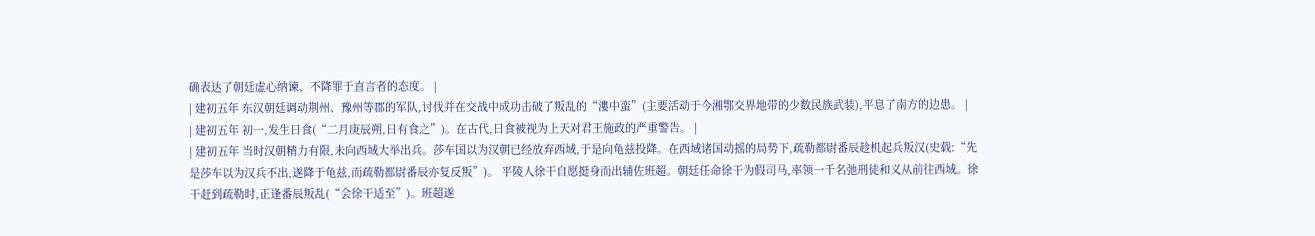确表达了朝廷虚心纳谏、不降罪于直言者的态度。 |
| 建初五年 东汉朝廷调动荆州、豫州等郡的军队,讨伐并在交战中成功击破了叛乱的“漊中蛮”(主要活动于今湘鄂交界地带的少数民族武装),平息了南方的边患。 |
| 建初五年 初一,发生日食(“二月庚辰朔,日有食之”)。在古代,日食被视为上天对君王施政的严重警告。 |
| 建初五年 当时汉朝精力有限,未向西域大举出兵。莎车国以为汉朝已经放弃西域,于是向龟兹投降。在西域诸国动摇的局势下,疏勒都尉番辰趁机起兵叛汉(史载:“先是莎车以为汉兵不出,遂降于龟兹,而疏勒都尉番辰亦复反叛”)。 平陵人徐干自愿挺身而出辅佐班超。朝廷任命徐干为假司马,率领一千名弛刑徒和义从前往西域。徐干赶到疏勒时,正逢番辰叛乱(“会徐干适至”)。班超遂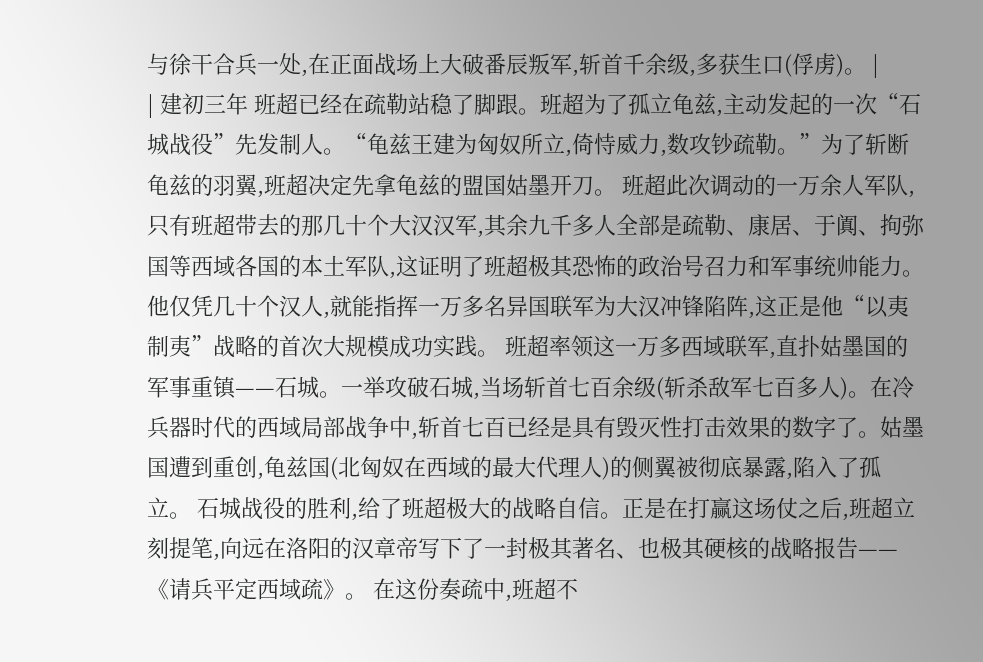与徐干合兵一处,在正面战场上大破番辰叛军,斩首千余级,多获生口(俘虏)。 |
| 建初三年 班超已经在疏勒站稳了脚跟。班超为了孤立龟兹,主动发起的一次“石城战役”先发制人。“龟兹王建为匈奴所立,倚恃威力,数攻钞疏勒。”为了斩断龟兹的羽翼,班超决定先拿龟兹的盟国姑墨开刀。 班超此次调动的一万余人军队,只有班超带去的那几十个大汉汉军,其余九千多人全部是疏勒、康居、于阗、拘弥国等西域各国的本土军队,这证明了班超极其恐怖的政治号召力和军事统帅能力。他仅凭几十个汉人,就能指挥一万多名异国联军为大汉冲锋陷阵,这正是他“以夷制夷”战略的首次大规模成功实践。 班超率领这一万多西域联军,直扑姑墨国的军事重镇——石城。一举攻破石城,当场斩首七百余级(斩杀敌军七百多人)。在冷兵器时代的西域局部战争中,斩首七百已经是具有毁灭性打击效果的数字了。姑墨国遭到重创,龟兹国(北匈奴在西域的最大代理人)的侧翼被彻底暴露,陷入了孤立。 石城战役的胜利,给了班超极大的战略自信。正是在打赢这场仗之后,班超立刻提笔,向远在洛阳的汉章帝写下了一封极其著名、也极其硬核的战略报告——《请兵平定西域疏》。 在这份奏疏中,班超不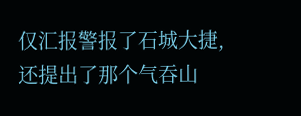仅汇报警报了石城大捷,还提出了那个气吞山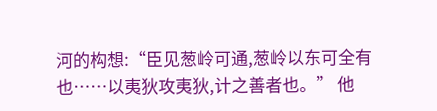河的构想:“臣见葱岭可通,葱岭以东可全有也……以夷狄攻夷狄,计之善者也。” 他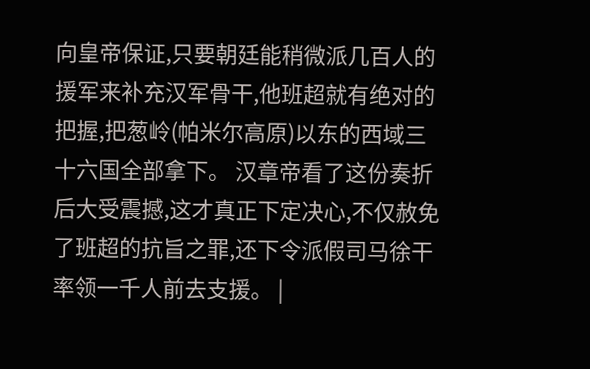向皇帝保证,只要朝廷能稍微派几百人的援军来补充汉军骨干,他班超就有绝对的把握,把葱岭(帕米尔高原)以东的西域三十六国全部拿下。 汉章帝看了这份奏折后大受震撼,这才真正下定决心,不仅赦免了班超的抗旨之罪,还下令派假司马徐干率领一千人前去支援。 |